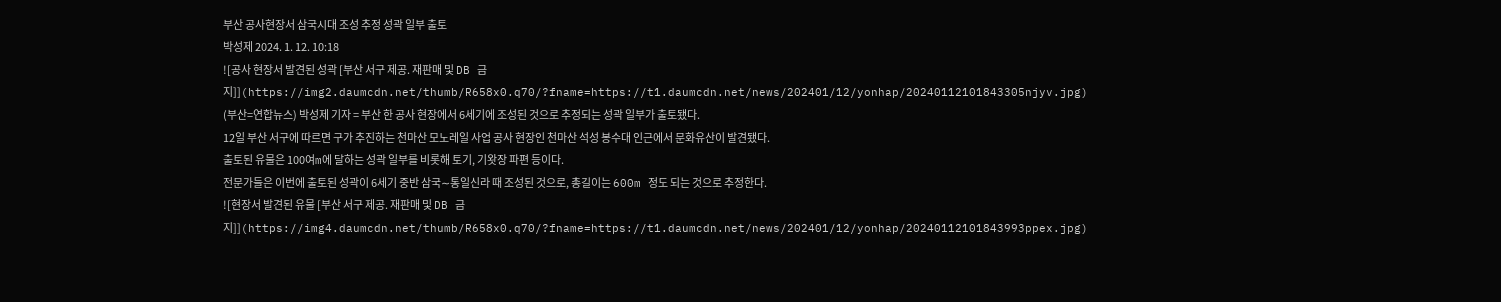부산 공사현장서 삼국시대 조성 추정 성곽 일부 출토
박성제 2024. 1. 12. 10:18
![공사 현장서 발견된 성곽 [부산 서구 제공. 재판매 및 DB 금지]](https://img2.daumcdn.net/thumb/R658x0.q70/?fname=https://t1.daumcdn.net/news/202401/12/yonhap/20240112101843305njyv.jpg)
(부산=연합뉴스) 박성제 기자 = 부산 한 공사 현장에서 6세기에 조성된 것으로 추정되는 성곽 일부가 출토됐다.
12일 부산 서구에 따르면 구가 추진하는 천마산 모노레일 사업 공사 현장인 천마산 석성 봉수대 인근에서 문화유산이 발견됐다.
출토된 유물은 100여m에 달하는 성곽 일부를 비롯해 토기, 기왓장 파편 등이다.
전문가들은 이번에 출토된 성곽이 6세기 중반 삼국∼통일신라 때 조성된 것으로, 총길이는 600m 정도 되는 것으로 추정한다.
![현장서 발견된 유물 [부산 서구 제공. 재판매 및 DB 금지]](https://img4.daumcdn.net/thumb/R658x0.q70/?fname=https://t1.daumcdn.net/news/202401/12/yonhap/20240112101843993ppex.jpg)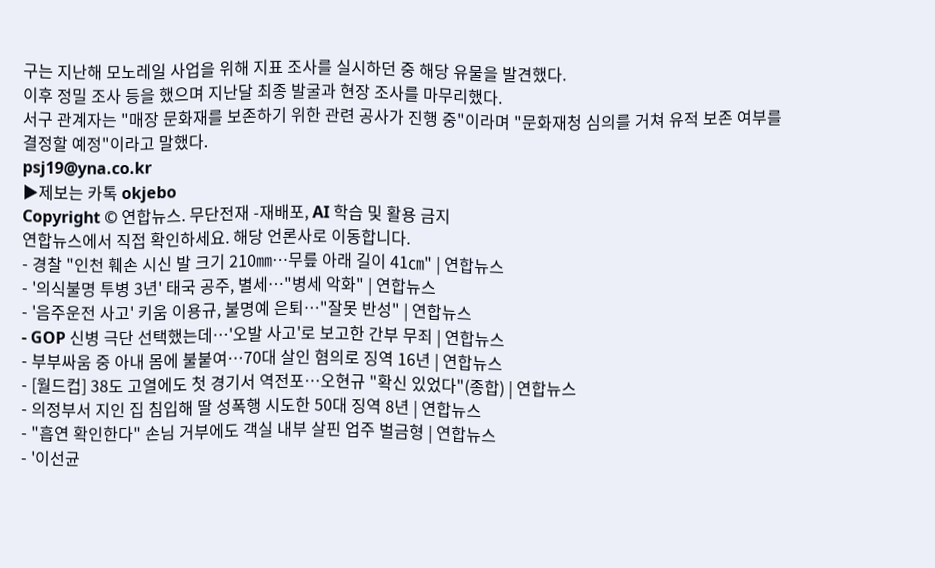구는 지난해 모노레일 사업을 위해 지표 조사를 실시하던 중 해당 유물을 발견했다.
이후 정밀 조사 등을 했으며 지난달 최종 발굴과 현장 조사를 마무리했다.
서구 관계자는 "매장 문화재를 보존하기 위한 관련 공사가 진행 중"이라며 "문화재청 심의를 거쳐 유적 보존 여부를 결정할 예정"이라고 말했다.
psj19@yna.co.kr
▶제보는 카톡 okjebo
Copyright © 연합뉴스. 무단전재 -재배포, AI 학습 및 활용 금지
연합뉴스에서 직접 확인하세요. 해당 언론사로 이동합니다.
- 경찰 "인천 훼손 시신 발 크기 210㎜…무릎 아래 길이 41㎝" | 연합뉴스
- '의식불명 투병 3년' 태국 공주, 별세…"병세 악화" | 연합뉴스
- '음주운전 사고' 키움 이용규, 불명예 은퇴…"잘못 반성" | 연합뉴스
- GOP 신병 극단 선택했는데…'오발 사고'로 보고한 간부 무죄 | 연합뉴스
- 부부싸움 중 아내 몸에 불붙여…70대 살인 혐의로 징역 16년 | 연합뉴스
- [월드컵] 38도 고열에도 첫 경기서 역전포…오현규 "확신 있었다"(종합) | 연합뉴스
- 의정부서 지인 집 침입해 딸 성폭행 시도한 50대 징역 8년 | 연합뉴스
- "흡연 확인한다" 손님 거부에도 객실 내부 살핀 업주 벌금형 | 연합뉴스
- '이선균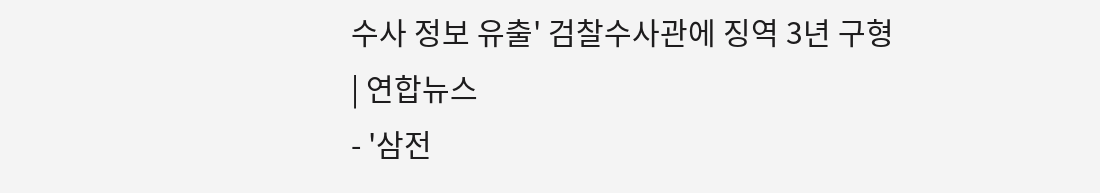수사 정보 유출' 검찰수사관에 징역 3년 구형 | 연합뉴스
- '삼전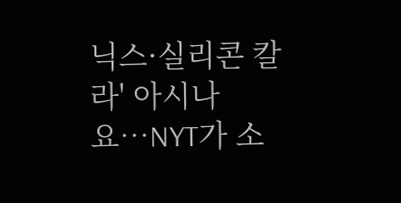닉스·실리콘 칼라' 아시나요…NYT가 소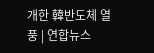개한 韓반도체 열풍 | 연합뉴스